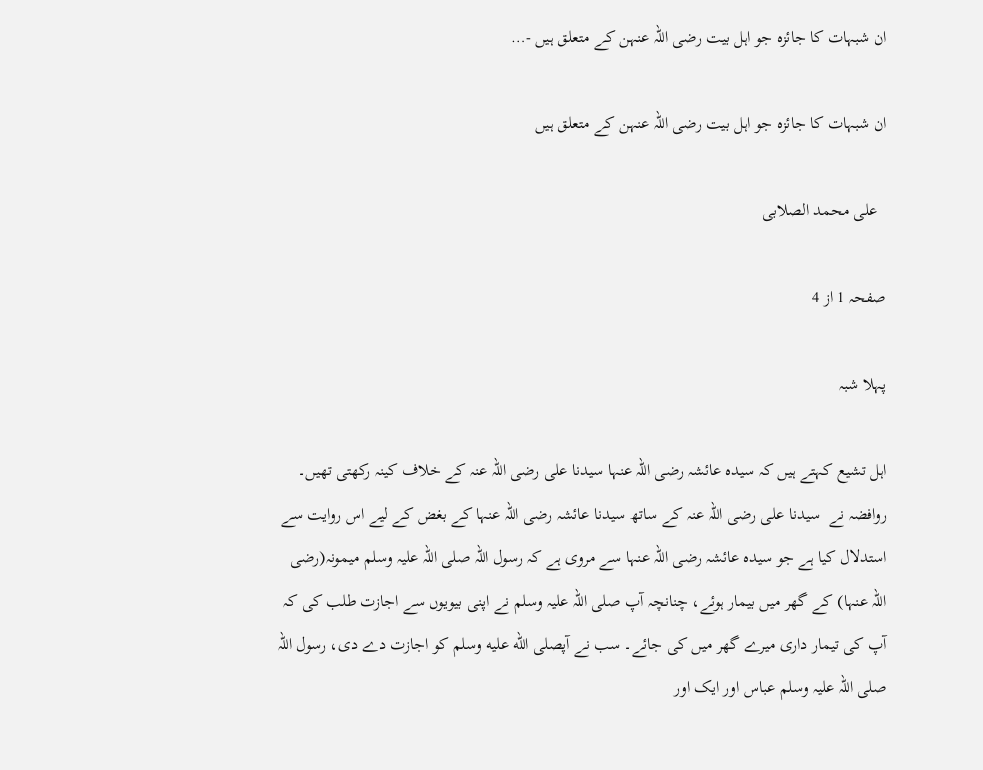ان شبہات کا جائزہ جو اہل بیت رضی اللہ عنہن کے متعلق ہیں -…

ان شبہات کا جائزہ جو اہل بیت رضی اللہ عنہن کے متعلق ہیں

  علی محمد الصلابی

صفحہ 1 از 4

پہلا شبہ

اہل تشیع کہتے ہیں کہ سیدہ عائشہ رضی اللہ عنہا سیدنا علی رضی اللہ عنہ کے خلاف کینہ رکھتی تھیں۔ روافضہ نے  سیدنا علی رضی اللہ عنہ کے ساتھ سیدنا عائشہ رضی اللہ عنہا کے بغض کے لیے اس روایت سے استدلال کیا ہے جو سیدہ عائشہ رضی اللہ عنہا سے مروی ہے کہ رسول اللہ صلی اللہ علیہ وسلم میمونہ(رضی اللہ عنہا) کے گھر میں بیمار ہوئے، چنانچہ آپ صلی اللہ علیہ وسلم نے اپنی بیویوں سے اجازت طلب کی کہ آپ کی تیمار داری میرے گھر میں کی جائے۔ سب نے آپصلى الله عليه وسلم کو اجازت دے دی، رسول اللہ صلی اللہ علیہ وسلم عباس اور ایک اور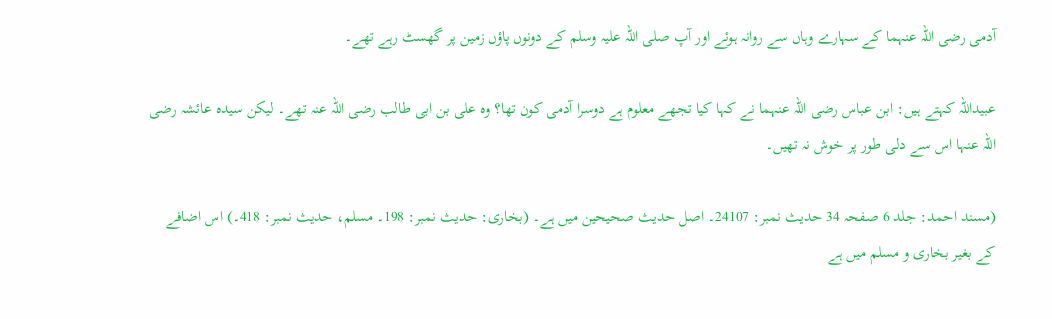آدمی رضی اللہ عنہما کے سہارے وہاں سے روانہ ہوئے اور آپ صلی اللہ علیہ وسلم کے دونوں پاؤں زمین پر گھسٹ رہے تھے۔

عبیداللہ کہتے ہیں: ابن عباس رضی اللہ عنہما نے کہا کیا تجھے معلوم ہے دوسرا آدمی کون تھا؟ وہ علی بن ابی طالب رضی اللہ عنہ تھے۔ لیکن سیدہ عائشہ رضی اللہ عنہا اس سے دلی طور پر خوش نہ تھیں۔

(مسند احمد: جلد 6 صفحہ 34 حدیث نمبر: 24107۔ اصل حدیث صحیحین میں ہے۔ (بخاری: حدیث نمبر: 198۔ مسلم، حدیث نمبر: 418۔) اس اضافے کے بغیر بخاری و مسلم میں ہے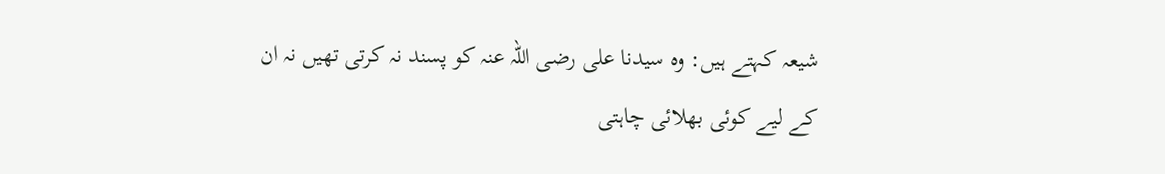شیعہ کہتے ہیں: وہ سیدنا علی رضی اللہ عنہ کو پسند نہ کرتی تھیں نہ ان کے لیے کوئی بھلائی چاہتی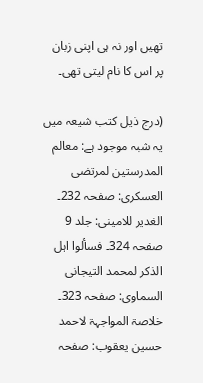تھیں اور نہ ہی اپنی زبان پر اس کا نام لیتی تھی۔

(درج ذیل کتب شیعہ میں یہ شبہ موجود ہے: معالم المدرستین لمرتضی العسکری: صفحہ 232۔ الغدیر للامینی: جلد 9 صفحہ 324۔ فسألوا اہل الذکر لمحمد التیجانی السماوی: صفحہ 323۔ خلاصۃ المواجہۃ لاحمد حسین یعقوب: صفحہ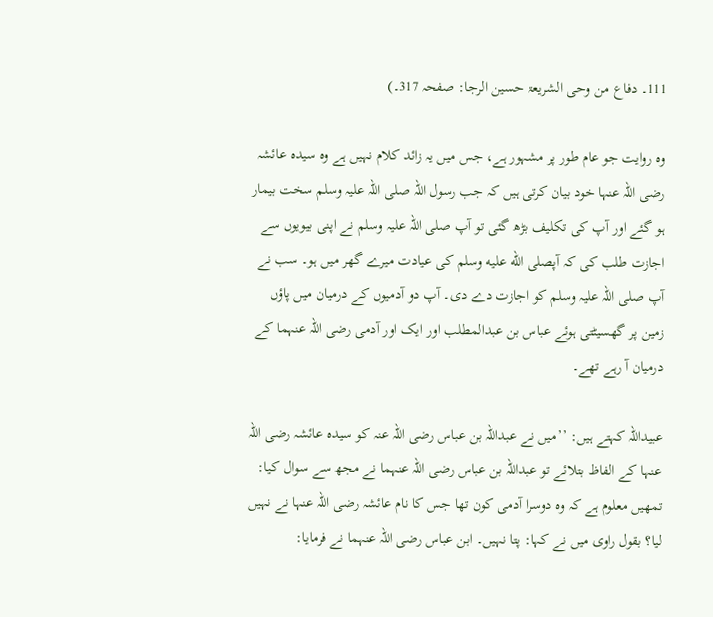111۔ دفاع من وحی الشریعۃ حسین الرجا: صفحہ 317۔)

وہ روایت جو عام طور پر مشہور ہے، جس میں یہ زائد کلام نہیں ہے وہ سیدہ عائشہ رضی اللہ عنہا خود بیان کرتی ہیں کہ جب رسول اللہ صلی اللہ علیہ وسلم سخت بیمار ہو گئے اور آپ کی تکلیف بڑھ گئی تو آپ صلی اللہ علیہ وسلم نے اپنی بیویوں سے اجازت طلب کی کہ آپصلى الله عليه وسلم کی عیادت میرے گھر میں ہو۔ سب نے آپ صلی اللہ علیہ وسلم کو اجازت دے دی۔ آپ دو آدمیوں کے درمیان میں پاؤں زمین پر گھسیٹتی ہوئے عباس بن عبدالمطلب اور ایک اور آدمی رضی اللہ عنہما کے درمیان آ رہے تھے۔

عبیداللہ کہتے ہیں: ’’میں نے عبداللہ بن عباس رضی اللہ عنہ کو سیدہ عائشہ رضی اللہ عنہا کے الفاظ بتلائے تو عبداللہ بن عباس رضی اللہ عنہما نے مجھ سے سوال کیا: تمھیں معلوم ہے کہ وہ دوسرا آدمی کون تھا جس کا نام عائشہ رضی اللہ عنہا نے نہیں لیا؟ بقول راوی میں نے کہا: پتا نہیں۔ ابن عباس رضی اللہ عنہما نے فرمایا: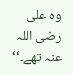وہ علی رضی اللہ عنہ تھے۔‘‘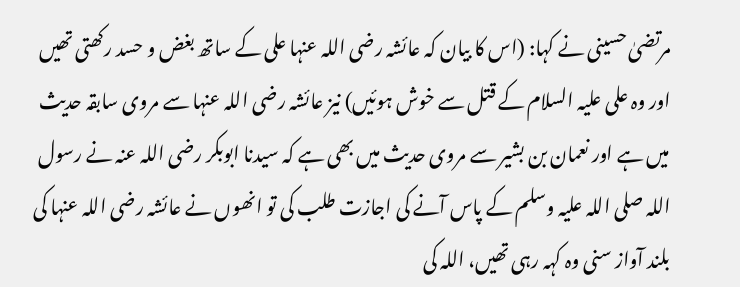مرتضیٰ حسینی نے کہا: (اس کا بیان کہ عائشہ رضی اللہ عنہا علی کے ساتھ بغض و حسد رکھتی تھیں اور وہ علی علیہ السلام کے قتل سے خوش ہوئیں) نیز عائشہ رضی اللہ عنہا سے مروی سابقہ حدیث میں ہے اور نعمان بن بشیر سے مروی حدیث میں بھی ہے کہ سیدنا ابوبکر رضی اللہ عنہ نے رسول اللہ صلی اللہ علیہ وسلم کے پاس آنے کی اجازت طلب کی تو انھوں نے عائشہ رضی اللہ عنہا کی بلند آواز سنی وہ کہہ رہی تھیں، اللہ کی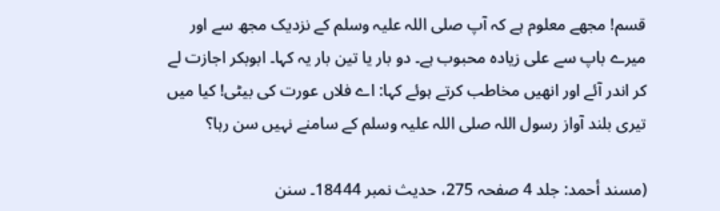قسم! مجھے معلوم ہے کہ آپ صلی اللہ علیہ وسلم کے نزدیک مجھ سے اور میرے باپ سے علی زیادہ محبوب ہے۔ دو بار یا تین بار یہ کہا۔ ابوبکر اجازت لے کر اندر آئے اور انھیں مخاطب کرتے ہوئے کہا: اے فلاں عورت کی بیٹی! کیا میں تیری بلند آواز رسول اللہ صلی اللہ علیہ وسلم کے سامنے نہیں سن رہا؟

(مسند أحمد: جلد 4 صفحہ 275، حدیث نمبر 18444۔ سنن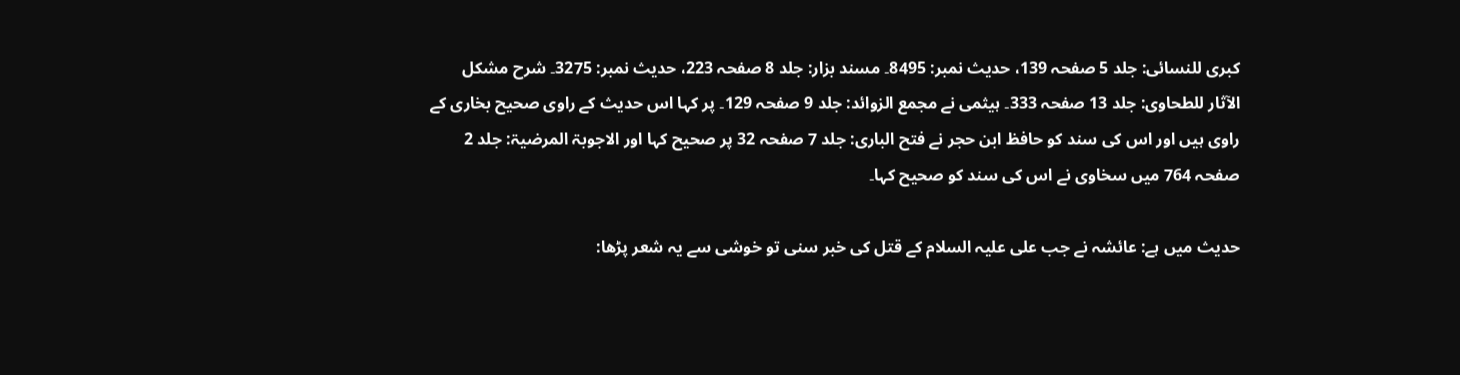کبری للنسائی: جلد 5 صفحہ 139، حدیث نمبر: 8495۔ مسند بزار: جلد 8 صفحہ 223، حدیث نمبر: 3275۔ شرح مشکل الآثار للطحاوی: جلد 13 صفحہ 333۔ ہیثمی نے مجمع الزوائد: جلد 9 صفحہ 129۔ پر کہا اس حدیث کے راوی صحیح بخاری کے راوی ہیں اور اس کی سند کو حافظ ابن حجر نے فتح الباری: جلد 7 صفحہ 32 پر صحیح کہا اور الاجوبۃ المرضیۃ: جلد 2 صفحہ 764 میں سخاوی نے اس کی سند کو صحیح کہا۔

حدیث میں ہے: عائشہ نے جب علی علیہ السلام کے قتل کی خبر سنی تو خوشی سے یہ شعر پڑھا: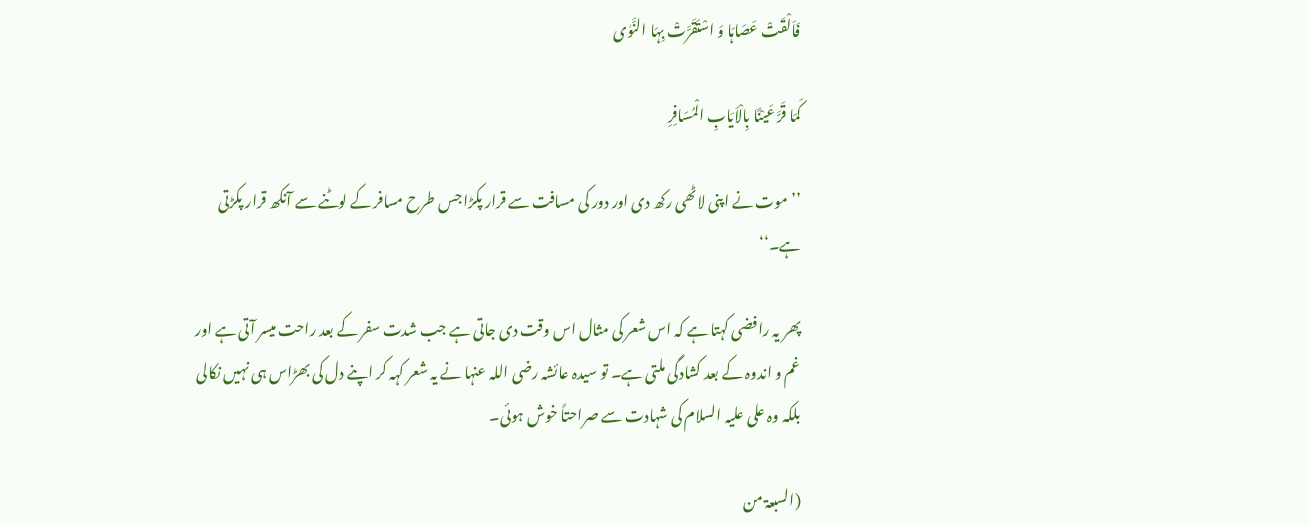فَاَلْقَتْ عَصَاہَا وَ اسْتَقَرَّتْ بِہَا النَّوٰی

کَمَا قَرَّ عَیْنًا بِالْاَیَابِ الْمُسَافِرِ

’’موت نے اپنی لاٹھی رکھ دی اور دور کی مسافت سے قرار پکڑا جس طرح مسافر کے لوٹنے سے آنکھ قرار پکڑتی ہے۔‘‘

پھر یہ رافضی کہتا ہے کہ اس شعر کی مثال اس وقت دی جاتی ہے جب شدت سفر کے بعد راحت میسر آتی ہے اور غم و اندوہ کے بعد کشادگی ملتی ہے۔ تو سیدہ عائشہ رضی اللہ عنہا نے یہ شعر کہہ کر اپنے دل کی بھڑاس ہی نہیں نکالی بلکہ وہ علی علیہ السلام کی شہادت سے صراحتاً خوش ہوئی۔

(السبعۃ من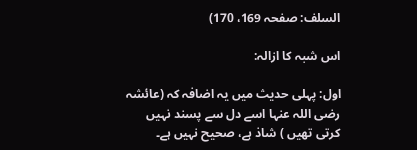السلف: صفحہ 169، 170)

اس شبہ کا ازالہ:

اول: پہلی حدیث میں یہ اضافہ کہ (عائشہ رضی اللہ عنہا اسے دل سے پسند نہیں کرتی تھیں ) شاذ ہے، صحیح نہیں ہے۔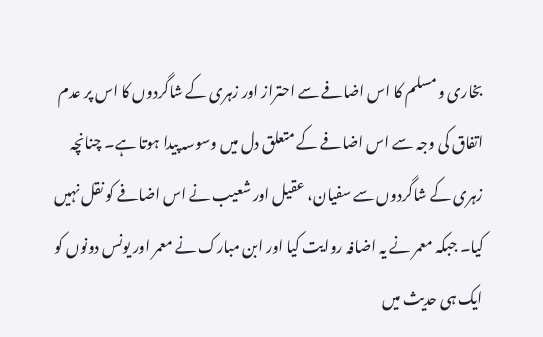بخاری و مسلم کا اس اضافے سے احتراز اور زہری کے شاگردوں کا اس پر عدم اتفاق کی وجہ سے اس اضافے کے متعلق دل میں وسوسہ پیدا ہوتا ہے۔ چنانچہ زہری کے شاگردوں سے سفیان، عقیل اور شعیب نے اس اضافے کو نقل نہیں کیا۔ جبکہ معمر نے یہ اضافہ روایت کیا اور ابن مبارک نے معمر اور یونس دونوں کو ایک ہی حدیث میں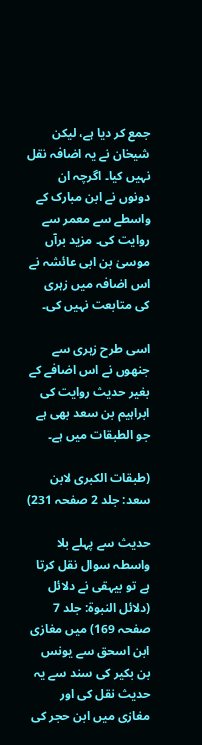جمع کر دیا ہے، لیکن شیخان نے یہ اضافہ نقل نہیں کیا۔ اگرچہ ان دونوں نے ابن مبارک کے واسطے سے معمر سے روایت کی۔ مزید برآں موسیٰ بن ابی عائشہ نے اس اضافہ میں زہری کی متابعت نہیں کی۔

اسی طرح زہری سے جنھوں نے اس اضافے کے بغیر حدیث روایت کی ابراہیم بن سعد بھی ہے جو الطبقات میں ہے۔

(طبقات الکبری لابن سعد: جلد 2 صفحہ 231)

حدیث سے پہلے بلا واسطہ سوال نقل کرتا ہے تو بیہقی نے دلائل (دلائل النبوۃ: جلد 7 صفحہ 169) میں مغازی ابن اسحق سے یونس بن بکیر کی سند سے یہ حدیث نقل کی اور مغازی میں ابن حجر کی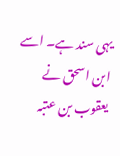یہی سند ہے۔ اسے ابن اسحق نے یعقوب بن عتبہ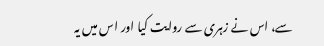سے، اس نے زہری سے روایت کیا اور اس میں یہ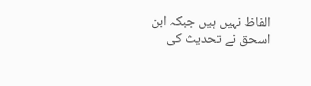الفاظ نہیں ہیں جبکہ ابن اسحق نے تحدیث کی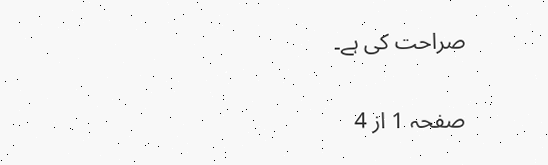صراحت کی ہے۔

صفحہ 1 از 4